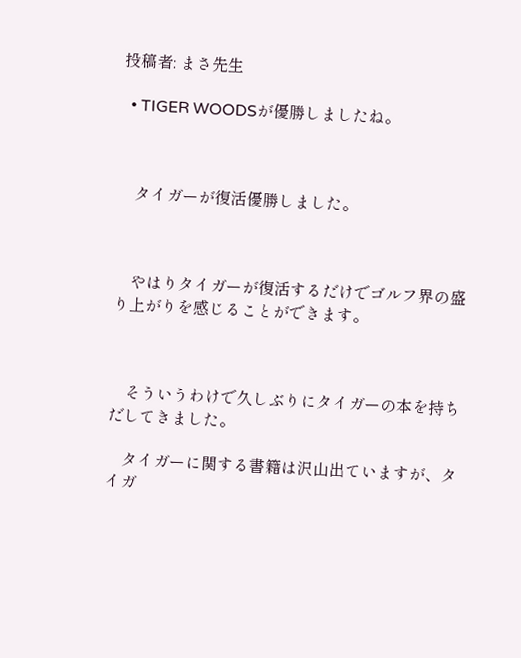投稿者: まさ先生

  • TIGER WOODSが優勝しましたね。



    タイガーが復活優勝しました。



    やはりタイガーが復活するだけでゴルフ界の盛り上がりを感じることができます。



    そういうわけで久しぶりにタイガーの本を持ちだしてきました。

    タイガーに関する書籍は沢山出ていますが、タイガ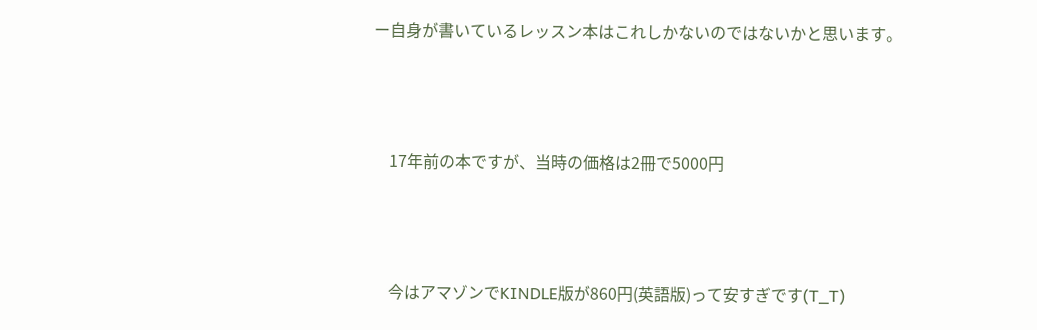ー自身が書いているレッスン本はこれしかないのではないかと思います。



    17年前の本ですが、当時の価格は2冊で5000円



    今はアマゾンでKINDLE版が860円(英語版)って安すぎです(T_T)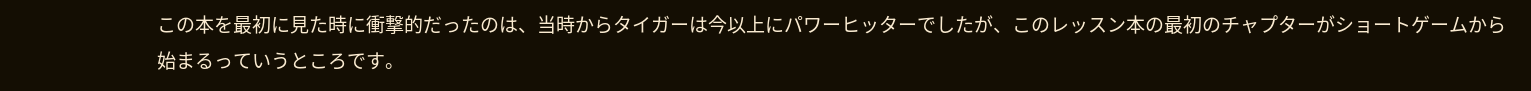この本を最初に見た時に衝撃的だったのは、当時からタイガーは今以上にパワーヒッターでしたが、このレッスン本の最初のチャプターがショートゲームから始まるっていうところです。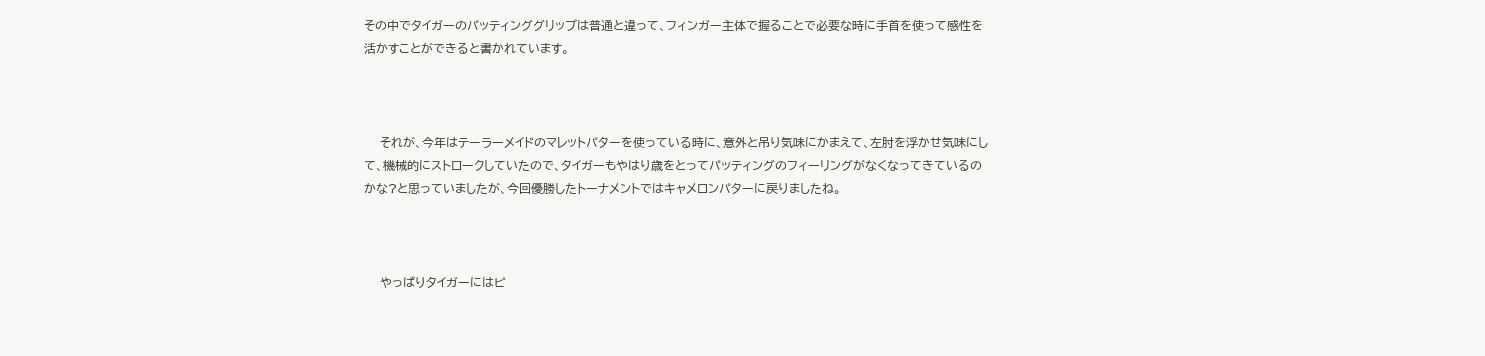その中でタイガーのパッティンググリップは普通と違って、フィンガー主体で握ることで必要な時に手首を使って感性を活かすことができると書かれています。



    それが、今年はテーラーメイドのマレットパターを使っている時に、意外と吊り気味にかまえて、左肘を浮かせ気味にして、機械的にストロークしていたので、タイガーもやはり歳をとってパッティングのフィーリングがなくなってきているのかな?と思っていましたが、今回優勝したトーナメントではキャメロンパターに戻りましたね。



    やっぱりタイガーにはピ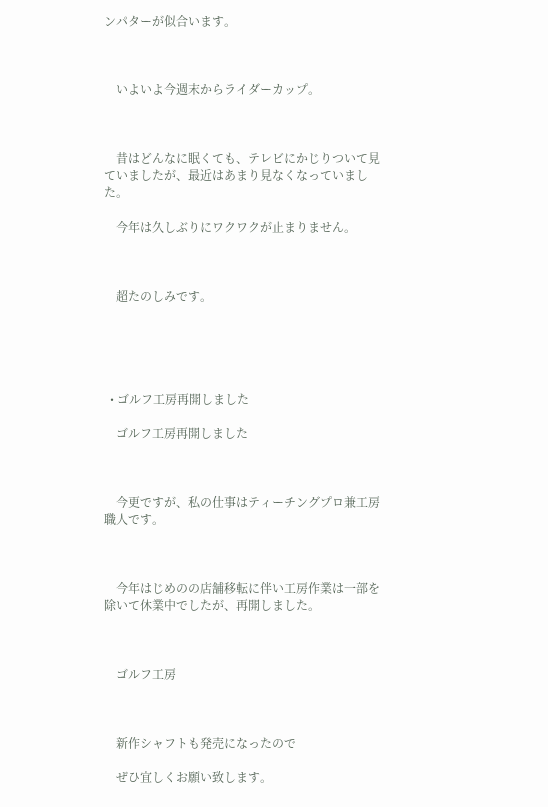ンパターが似合います。



    いよいよ今週末からライダーカップ。



    昔はどんなに眠くても、テレビにかじりついて見ていましたが、最近はあまり見なくなっていました。

    今年は久しぶりにワクワクが止まりません。



    超たのしみです。





  • ゴルフ工房再開しました

    ゴルフ工房再開しました



    今更ですが、私の仕事はティーチングプロ兼工房職人です。



    今年はじめのの店舗移転に伴い工房作業は一部を除いて休業中でしたが、再開しました。



    ゴルフ工房



    新作シャフトも発売になったので

    ぜひ宜しくお願い致します。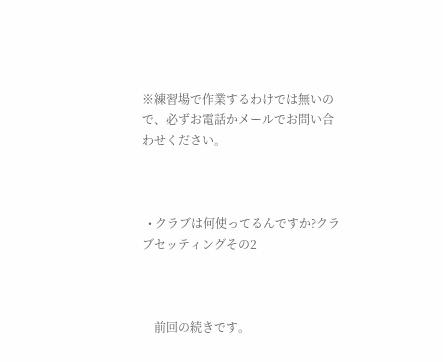※練習場で作業するわけでは無いので、必ずお電話かメールでお問い合わせください。



  • クラブは何使ってるんですか?クラブセッティングその2



    前回の続きです。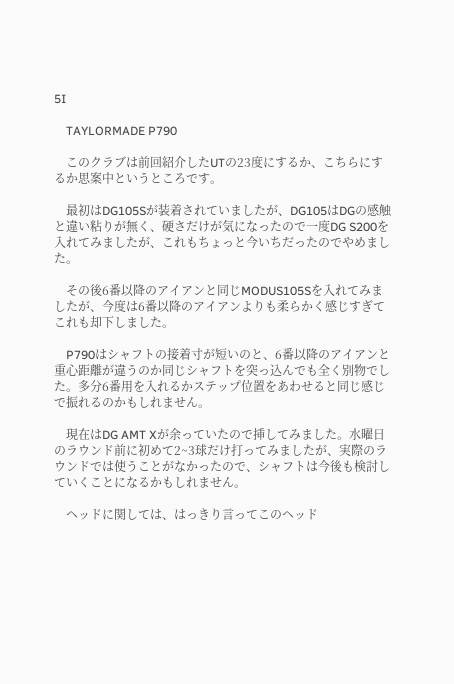5I

    TAYLORMADE P790

    このクラブは前回紹介したUTの23度にするか、こちらにするか思案中というところです。

    最初はDG105Sが装着されていましたが、DG105はDGの感触と違い粘りが無く、硬さだけが気になったので一度DG S200を入れてみましたが、これもちょっと今いちだったのでやめました。

    その後6番以降のアイアンと同じMODUS105Sを入れてみましたが、今度は6番以降のアイアンよりも柔らかく感じすぎてこれも却下しました。

    P790はシャフトの接着寸が短いのと、6番以降のアイアンと重心距離が違うのか同じシャフトを突っ込んでも全く別物でした。多分6番用を入れるかステップ位置をあわせると同じ感じで振れるのかもしれません。

    現在はDG AMT Xが余っていたので挿してみました。水曜日のラウンド前に初めて2~3球だけ打ってみましたが、実際のラウンドでは使うことがなかったので、シャフトは今後も検討していくことになるかもしれません。

    ヘッドに関しては、はっきり言ってこのヘッド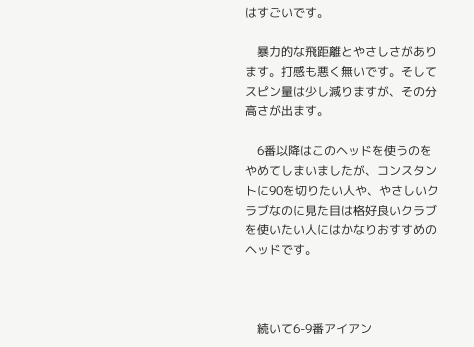はすごいです。

    暴力的な飛距離とやさしさがあります。打感も悪く無いです。そしてスピン量は少し減りますが、その分高さが出ます。

    6番以降はこのヘッドを使うのをやめてしまいましたが、コンスタントに90を切りたい人や、やさしいクラブなのに見た目は格好良いクラブを使いたい人にはかなりおすすめのヘッドです。



    続いて6-9番アイアン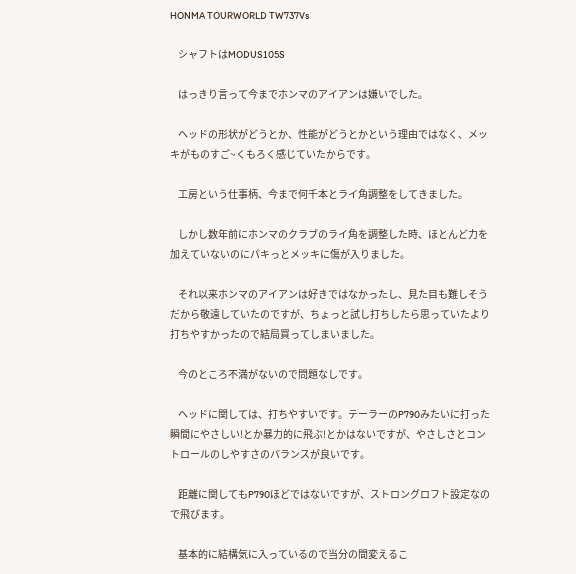HONMA TOURWORLD TW737Vs

    シャフトはMODUS105S

    はっきり言って今までホンマのアイアンは嫌いでした。

    ヘッドの形状がどうとか、性能がどうとかという理由ではなく、メッキがものすご~くもろく感じていたからです。

    工房という仕事柄、今まで何千本とライ角調整をしてきました。

    しかし数年前にホンマのクラブのライ角を調整した時、ほとんど力を加えていないのにパキっとメッキに傷が入りました。

    それ以来ホンマのアイアンは好きではなかったし、見た目も難しそうだから敬遠していたのですが、ちょっと試し打ちしたら思っていたより打ちやすかったので結局買ってしまいました。

    今のところ不満がないので問題なしです。

    ヘッドに関しては、打ちやすいです。テーラーのP790みたいに打った瞬間にやさしい!とか暴力的に飛ぶ!とかはないですが、やさしさとコントロールのしやすさのバランスが良いです。

    距離に関してもP790ほどではないですが、ストロングロフト設定なので飛びます。

    基本的に結構気に入っているので当分の間変えるこ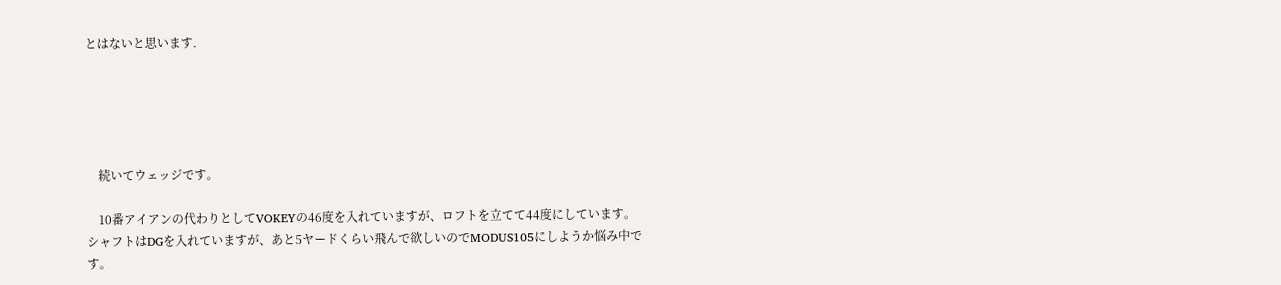とはないと思います.





    続いてウェッジです。

    10番アイアンの代わりとしてVOKEYの46度を入れていますが、ロフトを立てて44度にしています。シャフトはDGを入れていますが、あと5ヤードくらい飛んで欲しいのでMODUS105にしようか悩み中です。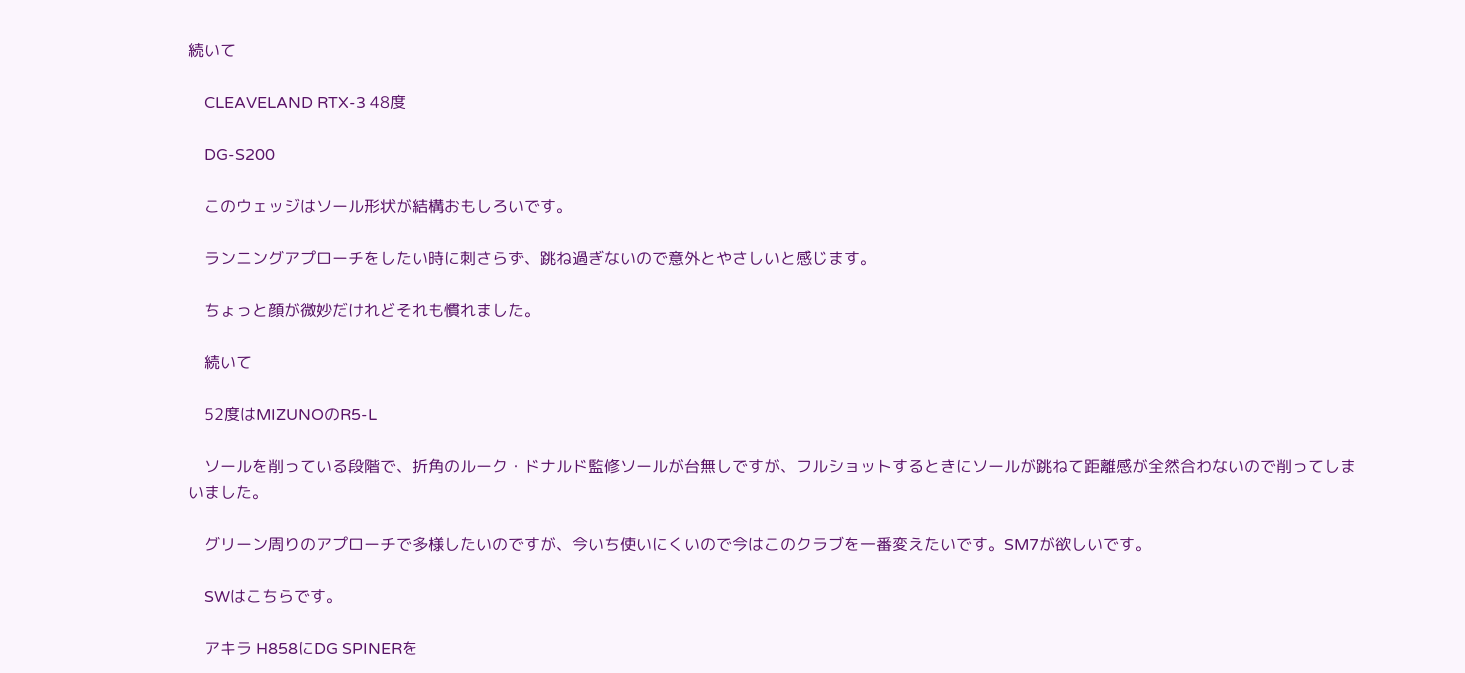続いて

    CLEAVELAND RTX-3 48度

    DG-S200

    このウェッジはソール形状が結構おもしろいです。

    ランニングアプローチをしたい時に刺さらず、跳ね過ぎないので意外とやさしいと感じます。

    ちょっと顔が微妙だけれどそれも慣れました。

    続いて

    52度はMIZUNOのR5-L

    ソールを削っている段階で、折角のルーク・ドナルド監修ソールが台無しですが、フルショットするときにソールが跳ねて距離感が全然合わないので削ってしまいました。

    グリーン周りのアプローチで多様したいのですが、今いち使いにくいので今はこのクラブを一番変えたいです。SM7が欲しいです。

    SWはこちらです。

    アキラ H858にDG SPINERを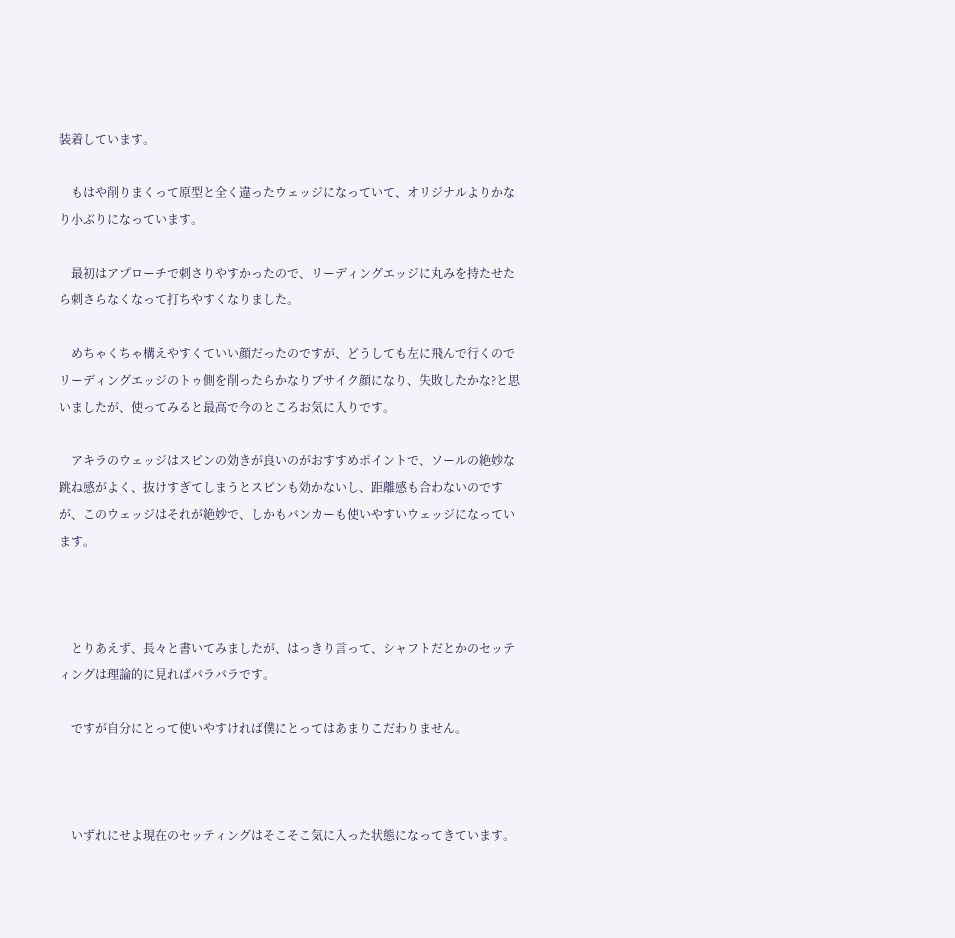装着しています。

    もはや削りまくって原型と全く違ったウェッジになっていて、オリジナルよりかなり小ぶりになっています。

    最初はアプローチで刺さりやすかったので、リーディングエッジに丸みを持たせたら刺さらなくなって打ちやすくなりました。

    めちゃくちゃ構えやすくていい顔だったのですが、どうしても左に飛んで行くのでリーディングエッジのトゥ側を削ったらかなりブサイク顔になり、失敗したかな?と思いましたが、使ってみると最高で今のところお気に入りです。

    アキラのウェッジはスピンの効きが良いのがおすすめポイントで、ソールの絶妙な跳ね感がよく、抜けすぎてしまうとスピンも効かないし、距離感も合わないのですが、このウェッジはそれが絶妙で、しかもバンカーも使いやすいウェッジになっています。



    とりあえず、長々と書いてみましたが、はっきり言って、シャフトだとかのセッティングは理論的に見ればバラバラです。

    ですが自分にとって使いやすければ僕にとってはあまりこだわりません。



    いずれにせよ現在のセッティングはそこそこ気に入った状態になってきています。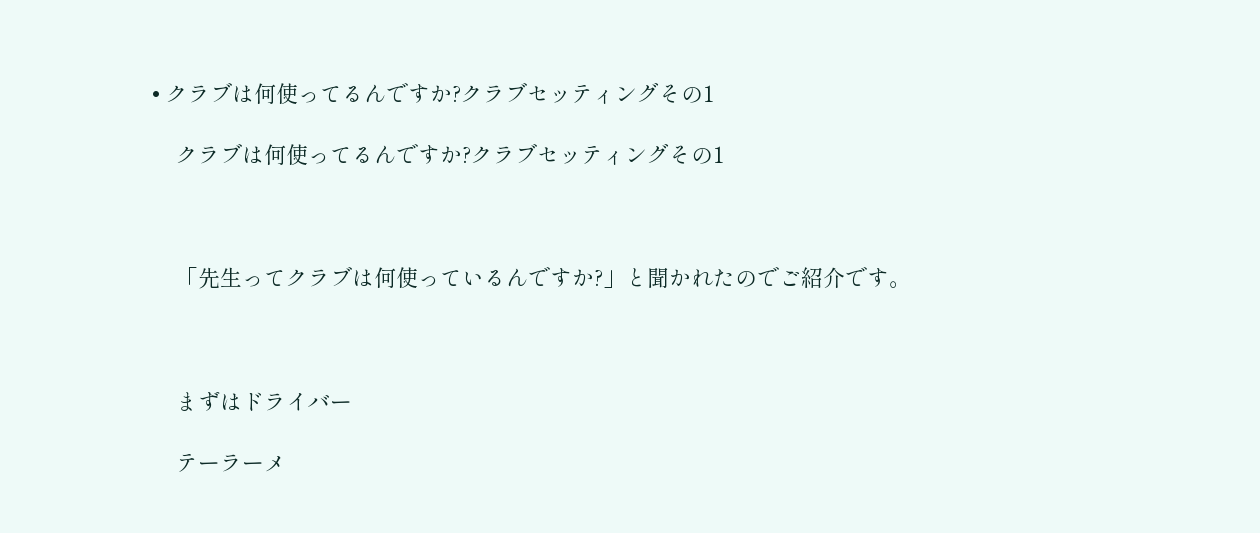• クラブは何使ってるんですか?クラブセッティングその1

    クラブは何使ってるんですか?クラブセッティングその1



    「先生ってクラブは何使っているんですか?」と聞かれたのでご紹介です。



    まずはドライバー

    テーラーメ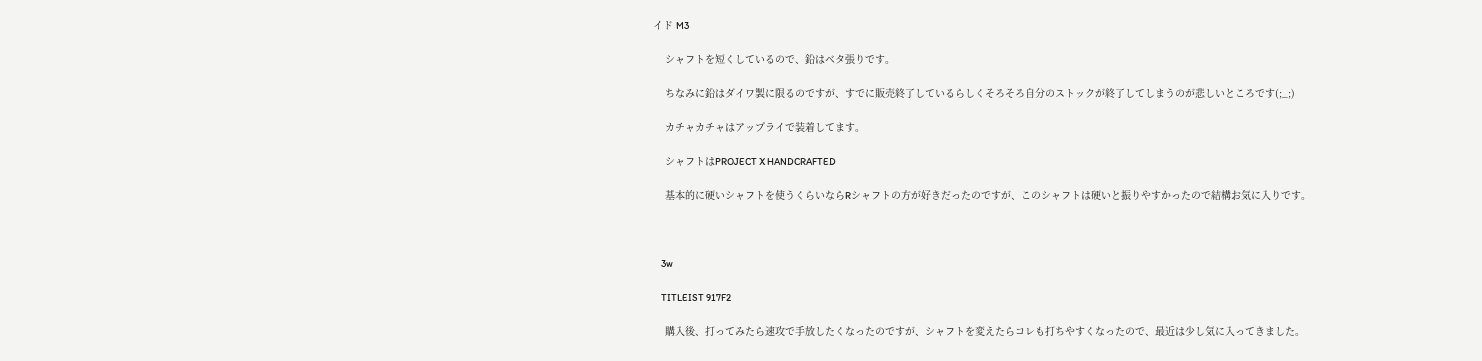イド M3

    シャフトを短くしているので、鉛はベタ張りです。

    ちなみに鉛はダイワ製に限るのですが、すでに販売終了しているらしくそろそろ自分のストックが終了してしまうのが悲しいところです(;_;)

    カチャカチャはアップライで装着してます。

    シャフトはPROJECT X HANDCRAFTED

    基本的に硬いシャフトを使うくらいならRシャフトの方が好きだったのですが、このシャフトは硬いと振りやすかったので結構お気に入りです。



    3w

    TITLEIST 917F2

    購入後、打ってみたら速攻で手放したくなったのですが、シャフトを変えたらコレも打ちやすくなったので、最近は少し気に入ってきました。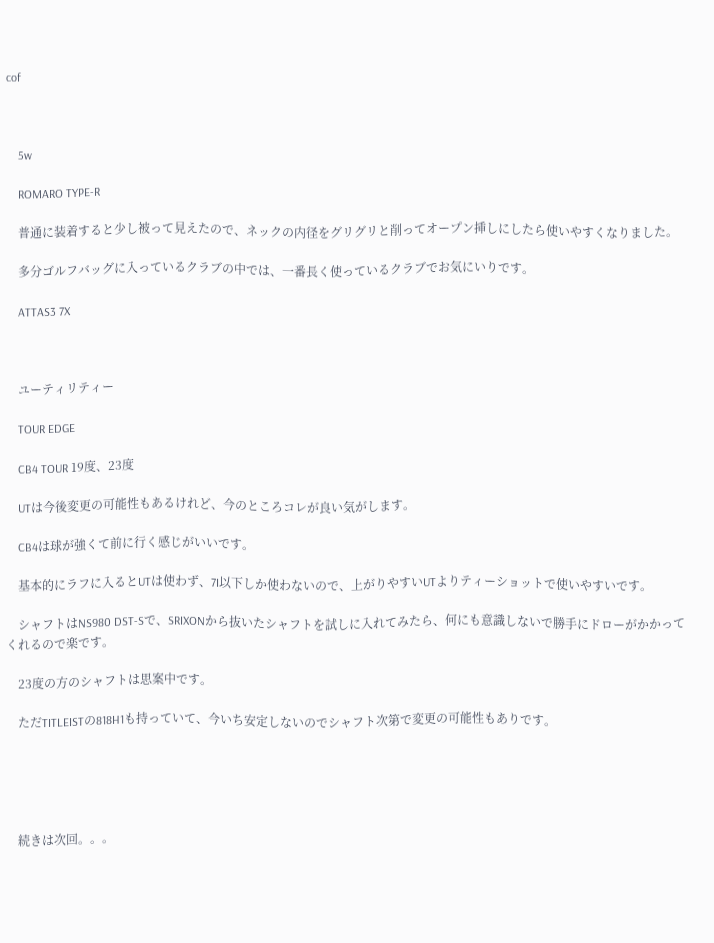cof



    5w

    ROMARO TYPE-R

    普通に装着すると少し被って見えたので、ネックの内径をグリグリと削ってオープン挿しにしたら使いやすくなりました。

    多分ゴルフバッグに入っているクラブの中では、一番長く使っているクラブでお気にいりです。

    ATTAS3 7X



    ユーティリティー

    TOUR EDGE

    CB4 TOUR 19度、23度

    UTは今後変更の可能性もあるけれど、今のところコレが良い気がします。

    CB4は球が強くて前に行く感じがいいです。

    基本的にラフに入るとUTは使わず、7I以下しか使わないので、上がりやすいUTよりティーショットで使いやすいです。

    シャフトはNS980 DST-Sで、SRIXONから抜いたシャフトを試しに入れてみたら、何にも意識しないで勝手にドローがかかってくれるので楽です。

    23度の方のシャフトは思案中です。

    ただTITLEISTの818H1も持っていて、今いち安定しないのでシャフト次第で変更の可能性もありです。





    続きは次回。。。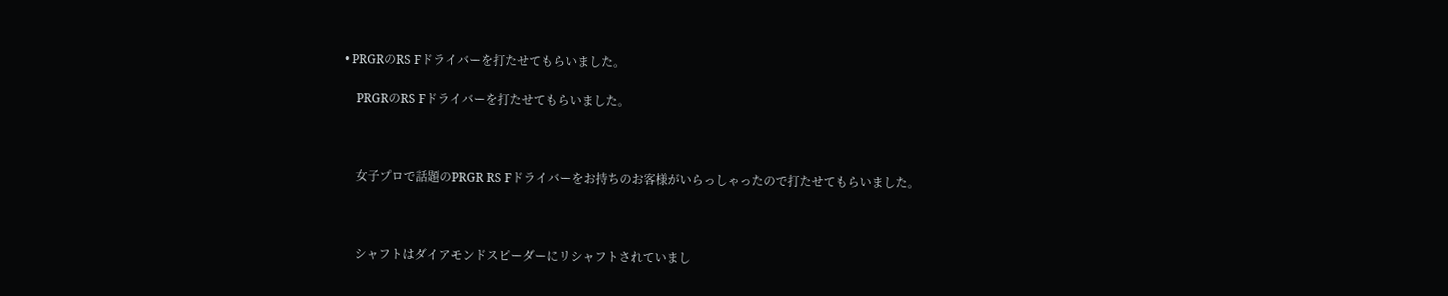• PRGRのRS Fドライバーを打たせてもらいました。

    PRGRのRS Fドライバーを打たせてもらいました。



    女子プロで話題のPRGR RS Fドライバーをお持ちのお客様がいらっしゃったので打たせてもらいました。



    シャフトはダイアモンドスピーダーにリシャフトされていまし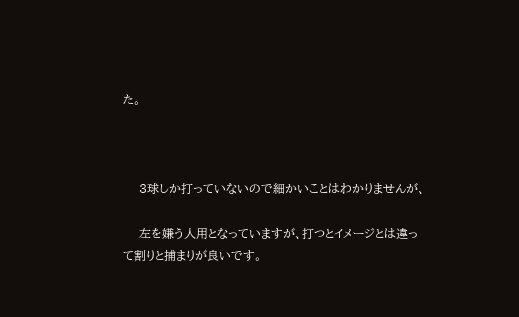た。



    3球しか打っていないので細かいことはわかりませんが、

    左を嫌う人用となっていますが、打つとイメージとは違って割りと捕まりが良いです。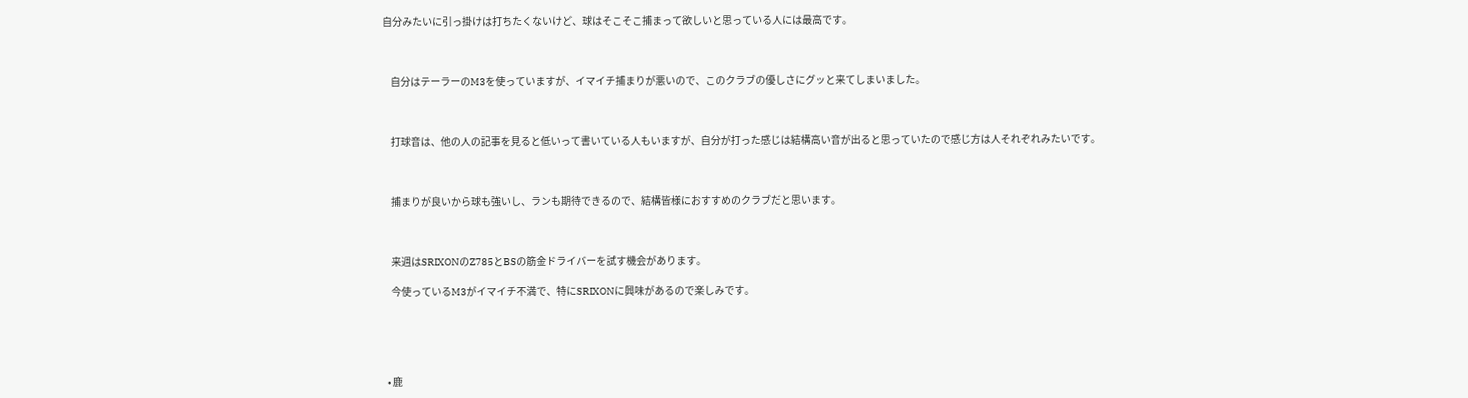自分みたいに引っ掛けは打ちたくないけど、球はそこそこ捕まって欲しいと思っている人には最高です。



    自分はテーラーのM3を使っていますが、イマイチ捕まりが悪いので、このクラブの優しさにグッと来てしまいました。



    打球音は、他の人の記事を見ると低いって書いている人もいますが、自分が打った感じは結構高い音が出ると思っていたので感じ方は人それぞれみたいです。



    捕まりが良いから球も強いし、ランも期待できるので、結構皆様におすすめのクラブだと思います。



    来週はSRIXONのZ785とBSの筋金ドライバーを試す機会があります。

    今使っているM3がイマイチ不満で、特にSRIXONに興味があるので楽しみです。





  • 鹿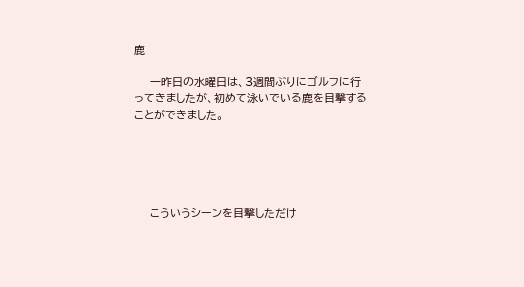鹿

    一昨日の水曜日は、3週間ぶりにゴルフに行ってきましたが、初めて泳いでいる鹿を目撃することができました。





    こういうシーンを目撃しただけ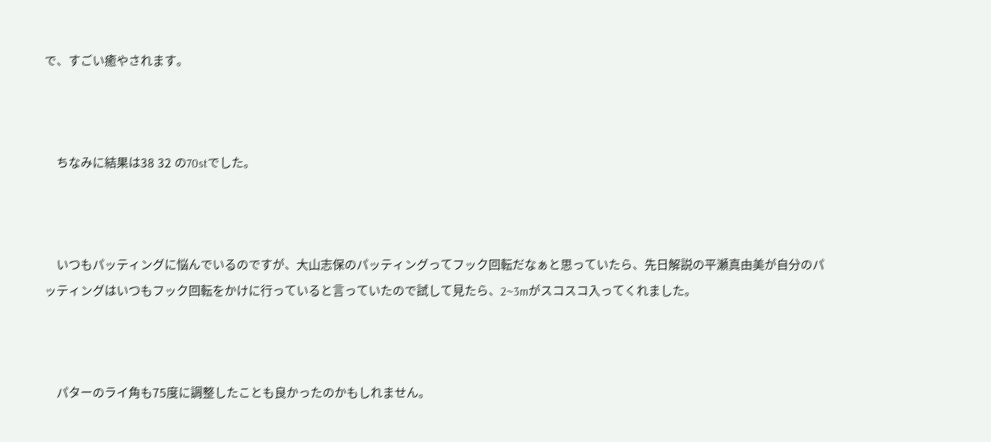で、すごい癒やされます。



    ちなみに結果は38 32 の70stでした。



    いつもパッティングに悩んでいるのですが、大山志保のパッティングってフック回転だなぁと思っていたら、先日解説の平瀬真由美が自分のパッティングはいつもフック回転をかけに行っていると言っていたので試して見たら、2~3mがスコスコ入ってくれました。



    パターのライ角も75度に調整したことも良かったのかもしれません。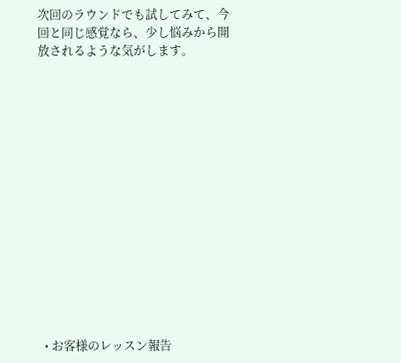次回のラウンドでも試してみて、今回と同じ感覚なら、少し悩みから開放されるような気がします。















  • お客様のレッスン報告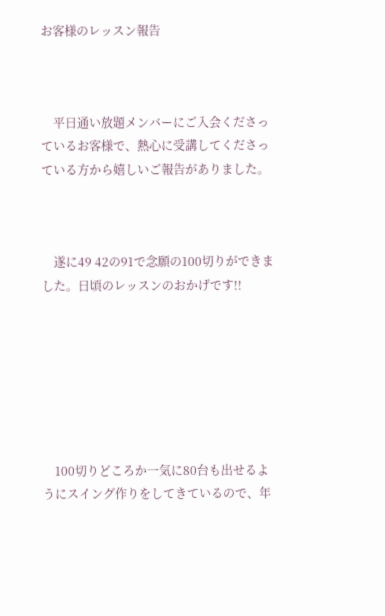お客様のレッスン報告



    平日通い放題メンバーにご入会くださっているお客様で、熱心に受講してくださっている方から嬉しいご報告がありました。



    遂に49 42の91で念願の100切りができました。日頃のレッスンのおかげです!!







    100切りどころか一気に80台も出せるようにスイング作りをしてきているので、年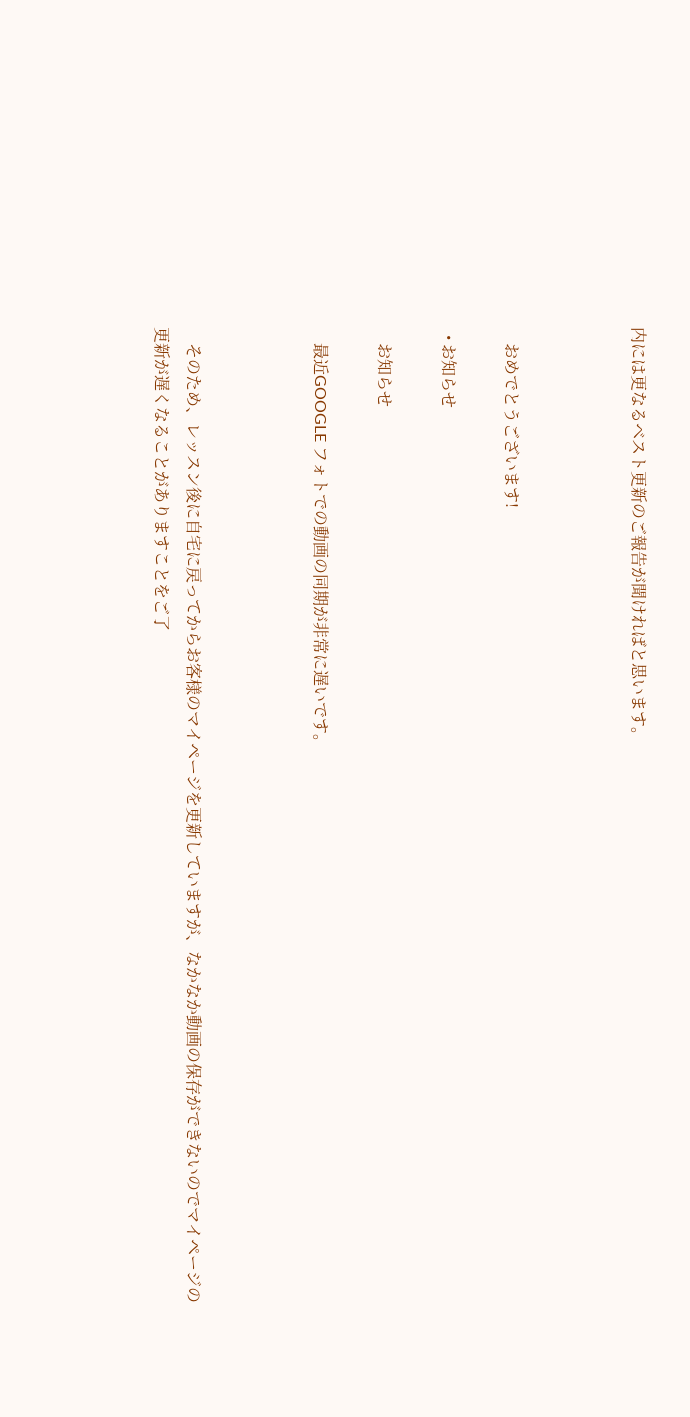内には更なるベスト更新のご報告が聞ければと思います。



    おめでとうございます!

  • お知らせ

    お知らせ

    最近GOOGLE フォトでの動画の同期が非常に遅いです。



    そのため、レッスン後に自宅に戻ってからお客様のマイページを更新していますが、なかなか動画の保存ができないのでマイページの更新が遅くなることがありますことをご了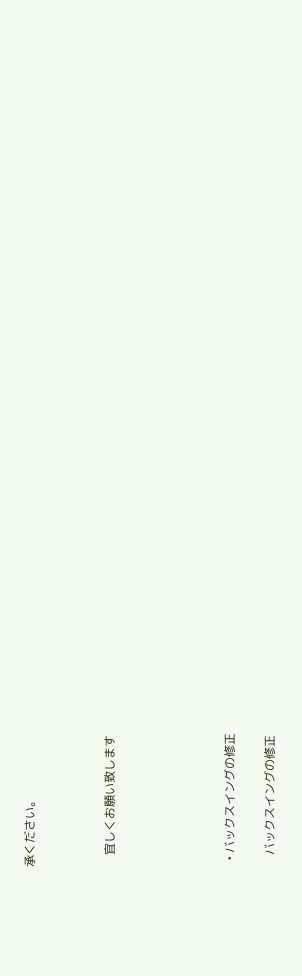承ください。



    宜しくお願い致します





  • バックスイングの修正

    バックスイングの修正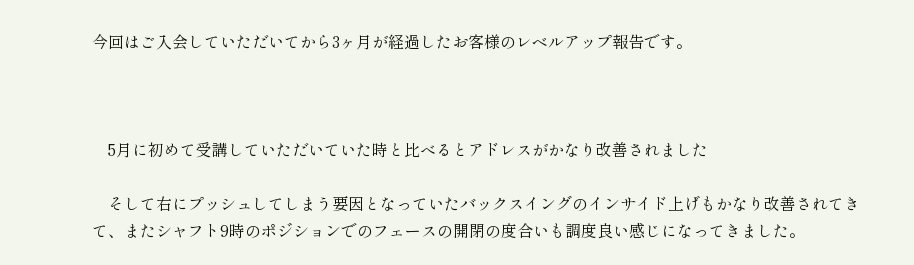今回はご入会していただいてから3ヶ月が経過したお客様のレベルアップ報告です。



    5月に初めて受講していただいていた時と比べるとアドレスがかなり改善されました

    そして右にプッシュしてしまう要因となっていたバックスイングのインサイド上げもかなり改善されてきて、またシャフト9時のポジションでのフェースの開閉の度合いも調度良い感じになってきました。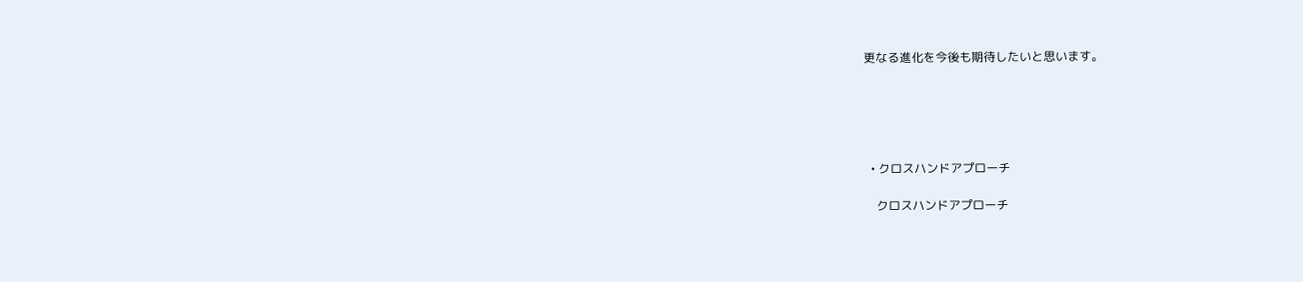更なる進化を今後も期待したいと思います。





  • クロスハンドアプローチ

    クロスハンドアプローチ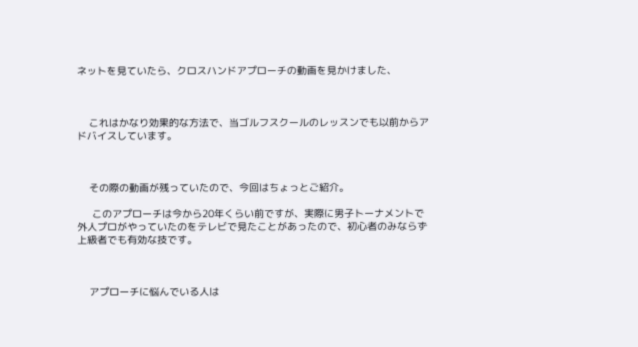ネットを見ていたら、クロスハンドアプローチの動画を見かけました、



    これはかなり効果的な方法で、当ゴルフスクールのレッスンでも以前からアドバイスしています。



    その際の動画が残っていたので、今回はちょっとご紹介。

     このアプローチは今から20年くらい前ですが、実際に男子トーナメントで外人プロがやっていたのをテレビで見たことがあったので、初心者のみならず上級者でも有効な技です。



    アプローチに悩んでいる人は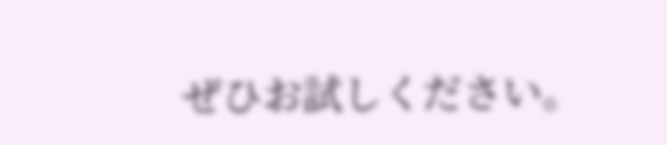ぜひお試しください。